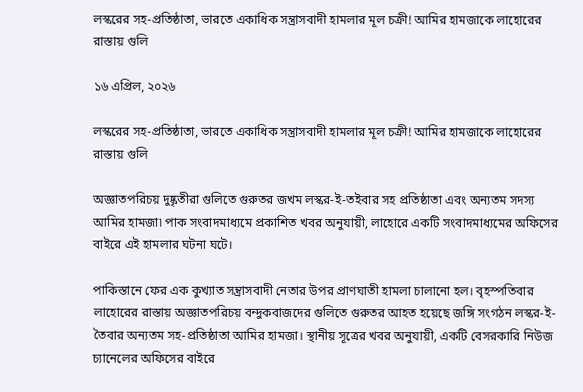লস্করের সহ-প্রতিষ্ঠাতা, ভারতে একাধিক সন্ত্রাসবাদী হামলার মূল চক্রী! আমির হামজাকে লাহোরের রাস্তায় গুলি

১৬ এপ্রিল, ২০২৬

লস্করের সহ-প্রতিষ্ঠাতা, ভারতে একাধিক সন্ত্রাসবাদী হামলার মূল চক্রী! আমির হামজাকে লাহোরের রাস্তায় গুলি

অজ্ঞাতপরিচয় দুষ্কৃতীরা গুলিতে গুরুতর জখম লস্কর-ই-তইবার সহ প্রতিষ্ঠাতা এবং অন্যতম সদস্য আমির হামজা৷ পাক সংবাদমাধ্যমে প্রকাশিত খবর অনুযায়ী, লাহোরে একটি সংবাদমাধ্যমের অফিসের বাইরে এই হামলার ঘটনা ঘটে।

পাকিস্তানে ফের এক কুখ্যাত সন্ত্রাসবাদী নেতার উপর প্রাণঘাতী হামলা চালানো হল। বৃহস্পতিবার লাহোরের রাস্তায় অজ্ঞাতপরিচয় বন্দুকবাজদের গুলিতে গুরুতর আহত হয়েছে জঙ্গি সংগঠন লস্কর-ই-তৈবার অন্যতম সহ-প্রতিষ্ঠাতা আমির হামজা। স্থানীয় সূত্রের খবর অনুযায়ী, একটি বেসরকারি নিউজ চ্যানেলের অফিসের বাইরে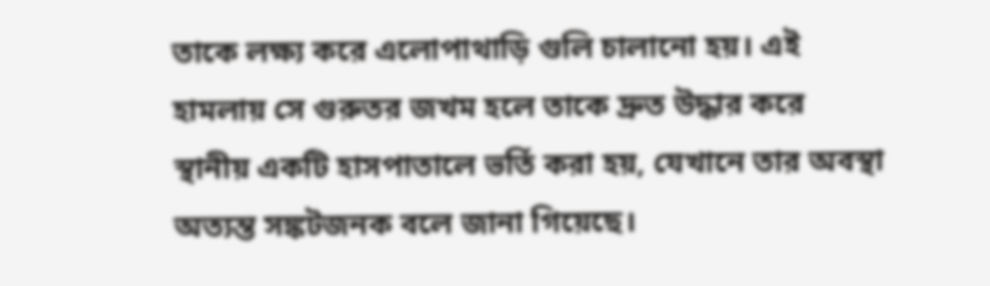তাকে লক্ষ্য করে এলোপাথাড়ি গুলি চালানো হয়। এই হামলায় সে গুরুতর জখম হলে তাকে দ্রুত উদ্ধার করে স্থানীয় একটি হাসপাতালে ভর্তি করা হয়, যেখানে তার অবস্থা অত্যন্ত সঙ্কটজনক বলে জানা গিয়েছে।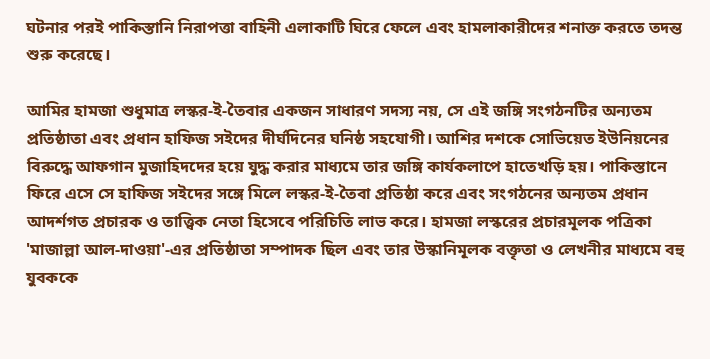ঘটনার পরই পাকিস্তানি নিরাপত্তা বাহিনী এলাকাটি ঘিরে ফেলে এবং হামলাকারীদের শনাক্ত করতে তদন্ত শুরু করেছে।

আমির হামজা শুধুমাত্র লস্কর-ই-তৈবার একজন সাধারণ সদস্য নয়, সে এই জঙ্গি সংগঠনটির অন্যতম প্রতিষ্ঠাতা এবং প্রধান হাফিজ সইদের দীর্ঘদিনের ঘনিষ্ঠ সহযোগী। আশির দশকে সোভিয়েত ইউনিয়নের বিরুদ্ধে আফগান মুজাহিদদের হয়ে যুদ্ধ করার মাধ্যমে তার জঙ্গি কার্যকলাপে হাতেখড়ি হয়। পাকিস্তানে ফিরে এসে সে হাফিজ সইদের সঙ্গে মিলে লস্কর-ই-তৈবা প্রতিষ্ঠা করে এবং সংগঠনের অন্যতম প্রধান আদর্শগত প্রচারক ও তাত্ত্বিক নেতা হিসেবে পরিচিতি লাভ করে। হামজা লস্করের প্রচারমূলক পত্রিকা 'মাজাল্লা আল-দাওয়া'-এর প্রতিষ্ঠাতা সম্পাদক ছিল এবং তার উস্কানিমূলক বক্তৃতা ও লেখনীর মাধ্যমে বহু যুবককে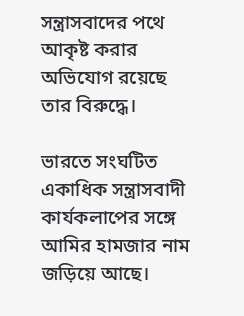সন্ত্রাসবাদের পথে আকৃষ্ট করার অভিযোগ রয়েছে তার বিরুদ্ধে।

ভারতে সংঘটিত একাধিক সন্ত্রাসবাদী কার্যকলাপের সঙ্গে আমির হামজার নাম জড়িয়ে আছে।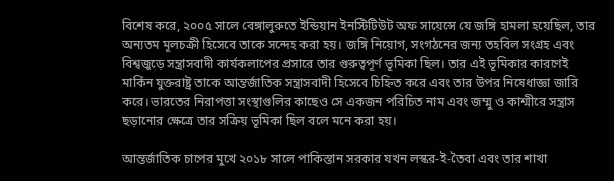বিশেষ করে, ২০০৫ সালে বেঙ্গালুরুতে ইন্ডিয়ান ইনস্টিটিউট অফ সায়েন্সে যে জঙ্গি হামলা হয়েছিল, তার অন্যতম মূলচক্রী হিসেবে তাকে সন্দেহ করা হয়। জঙ্গি নিয়োগ, সংগঠনের জন্য তহবিল সংগ্রহ এবং বিশ্বজুড়ে সন্ত্রাসবাদী কার্যকলাপের প্রসারে তার গুরুত্বপূর্ণ ভূমিকা ছিল। তার এই ভূমিকার কারণেই মার্কিন যুক্তরাষ্ট্র তাকে আন্তর্জাতিক সন্ত্রাসবাদী হিসেবে চিহ্নিত করে এবং তার উপর নিষেধাজ্ঞা জারি করে। ভারতের নিরাপত্তা সংস্থাগুলির কাছেও সে একজন পরিচিত নাম এবং জম্মু ও কাশ্মীরে সন্ত্রাস ছড়ানোর ক্ষেত্রে তার সক্রিয় ভূমিকা ছিল বলে মনে করা হয়।

আন্তর্জাতিক চাপের মুখে ২০১৮ সালে পাকিস্তান সরকার যখন লস্কর-ই-তৈবা এবং তার শাখা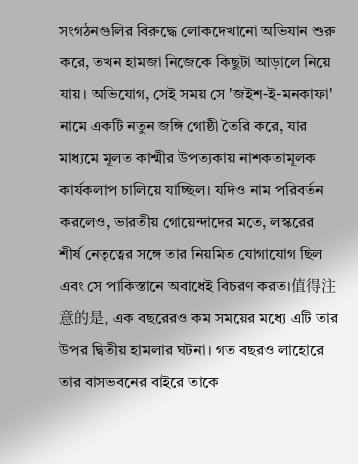সংগঠনগুলির বিরুদ্ধে লোকদেখানো অভিযান শুরু করে, তখন হামজা নিজেকে কিছুটা আড়ালে নিয়ে যায়। অভিযোগ, সেই সময় সে 'জইশ-ই-মনকাফা' নামে একটি নতুন জঙ্গি গোষ্ঠী তৈরি করে, যার মাধ্যমে মূলত কাশ্মীর উপত্যকায় নাশকতামূলক কার্যকলাপ চালিয়ে যাচ্ছিল। যদিও নাম পরিবর্তন করলেও, ভারতীয় গোয়েন্দাদের মতে, লস্করের শীর্ষ নেতৃত্বের সঙ্গে তার নিয়মিত যোগাযোগ ছিল এবং সে পাকিস্তানে অবাধেই বিচরণ করত।值得注意的是, এক বছরেরও কম সময়ের মধ্যে এটি তার উপর দ্বিতীয় হামলার ঘটনা। গত বছরও লাহোরে তার বাসভবনের বাইরে তাকে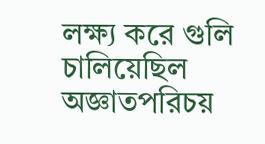লক্ষ্য করে গুলি চালিয়েছিল অজ্ঞাতপরিচয়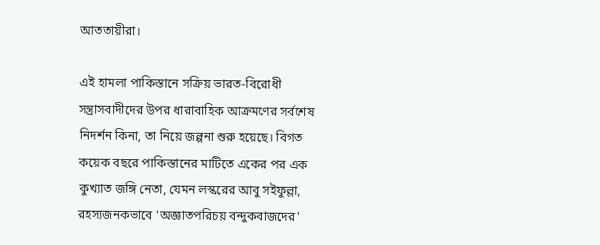আততায়ীরা।

এই হামলা পাকিস্তানে সক্রিয় ভারত-বিরোধী সন্ত্রাসবাদীদের উপর ধারাবাহিক আক্রমণের সর্বশেষ নিদর্শন কিনা, তা নিয়ে জল্পনা শুরু হয়েছে। বিগত কয়েক বছরে পাকিস্তানের মাটিতে একের পর এক কুখ্যাত জঙ্গি নেতা, যেমন লস্করের আবু সইফুল্লা, রহস্যজনকভাবে 'অজ্ঞাতপরিচয় বন্দুকবাজদের'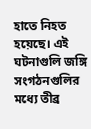হাতে নিহত হয়েছে। এই ঘটনাগুলি জঙ্গি সংগঠনগুলির মধ্যে তীব্র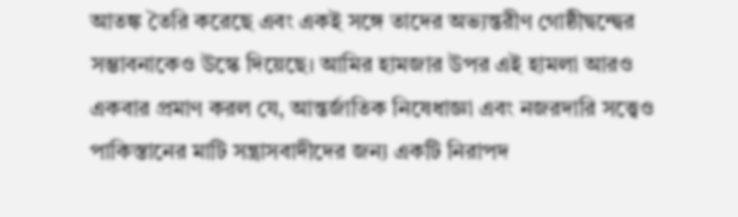আতঙ্ক তৈরি করেছে এবং একই সঙ্গে তাদের অভ্যন্তরীণ গোষ্ঠীদ্বন্দ্বের সম্ভাবনাকেও উস্কে দিয়েছে। আমির হামজার উপর এই হামলা আরও একবার প্রমাণ করল যে, আন্তর্জাতিক নিষেধাজ্ঞা এবং নজরদারি সত্ত্বেও পাকিস্তানের মাটি সন্ত্রাসবাদীদের জন্য একটি নিরাপদ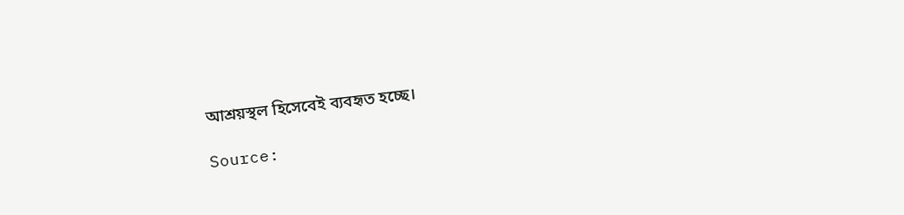আশ্রয়স্থল হিসেবেই ব্যবহৃত হচ্ছে।

Source: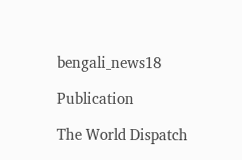bengali_news18

Publication

The World Dispatch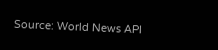Source: World News API